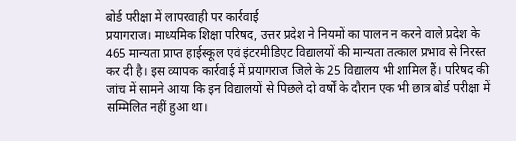बोर्ड परीक्षा में लापरवाही पर कार्रवाई
प्रयागराज। माध्यमिक शिक्षा परिषद, उत्तर प्रदेश ने नियमों का पालन न करने वाले प्रदेश के 465 मान्यता प्राप्त हाईस्कूल एवं इंटरमीडिएट विद्यालयों की मान्यता तत्काल प्रभाव से निरस्त कर दी है। इस व्यापक कार्रवाई में प्रयागराज जिले के 25 विद्यालय भी शामिल हैं। परिषद की जांच में सामने आया कि इन विद्यालयों से पिछले दो वर्षों के दौरान एक भी छात्र बोर्ड परीक्षा में सम्मिलित नहीं हुआ था।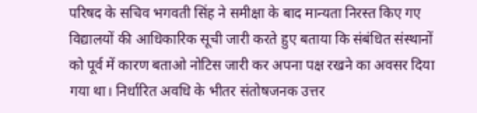परिषद के सचिव भगवती सिंह ने समीक्षा के बाद मान्यता निरस्त किए गए विद्यालयों की आधिकारिक सूची जारी करते हुए बताया कि संबंधित संस्थानों को पूर्व में कारण बताओ नोटिस जारी कर अपना पक्ष रखने का अवसर दिया गया था। निर्धारित अवधि के भीतर संतोषजनक उत्तर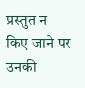प्रस्तुत न किए जाने पर उनकी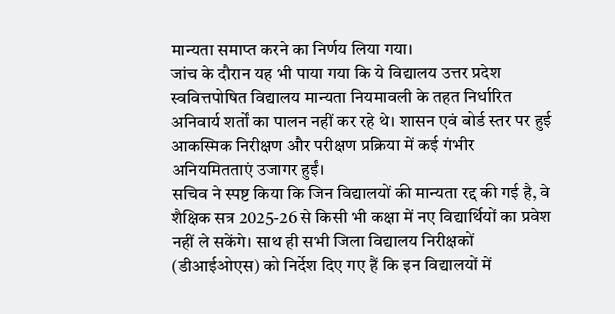मान्यता समाप्त करने का निर्णय लिया गया।
जांच के दौरान यह भी पाया गया कि ये विद्यालय उत्तर प्रदेश स्ववित्तपोषित विद्यालय मान्यता नियमावली के तहत निर्धारित अनिवार्य शर्तों का पालन नहीं कर रहे थे। शासन एवं बोर्ड स्तर पर हुई आकस्मिक निरीक्षण और परीक्षण प्रक्रिया में कई गंभीर अनियमितताएं उजागर हुईं।
सचिव ने स्पष्ट किया कि जिन विद्यालयों की मान्यता रद्द की गई है, वे शैक्षिक सत्र 2025-26 से किसी भी कक्षा में नए विद्यार्थियों का प्रवेश नहीं ले सकेंगे। साथ ही सभी जिला विद्यालय निरीक्षकों (डीआईओएस) को निर्देश दिए गए हैं कि इन विद्यालयों में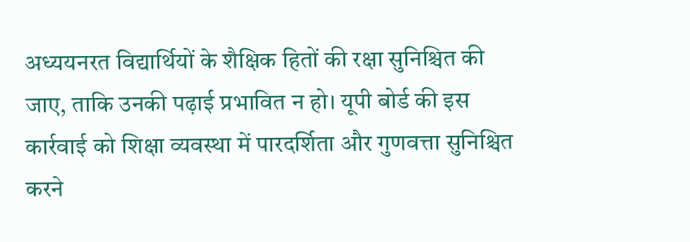अध्ययनरत विद्यार्थियों के शैक्षिक हितों की रक्षा सुनिश्चित की जाए, ताकि उनकी पढ़ाई प्रभावित न हो। यूपी बोर्ड की इस कार्रवाई को शिक्षा व्यवस्था में पारदर्शिता और गुणवत्ता सुनिश्चित करने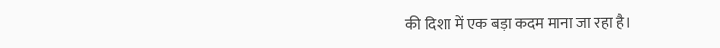की दिशा में एक बड़ा कदम माना जा रहा है।